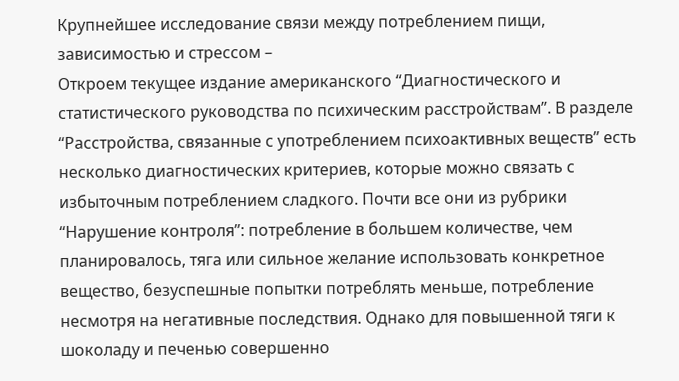Крупнейшее исследование связи между потреблением пищи, зависимостью и стрессом –
Откроем текущее издание американского “Диагностического и статистического руководства по психическим расстройствам”. В разделе “Расстройства, связанные с употреблением психоактивных веществ” есть несколько диагностических критериев, которые можно связать с избыточным потреблением сладкого. Почти все они из рубрики “Нарушение контроля”: потребление в большем количестве, чем планировалось, тяга или сильное желание использовать конкретное вещество, безуспешные попытки потреблять меньше, потребление несмотря на негативные последствия. Однако для повышенной тяги к шоколаду и печенью совершенно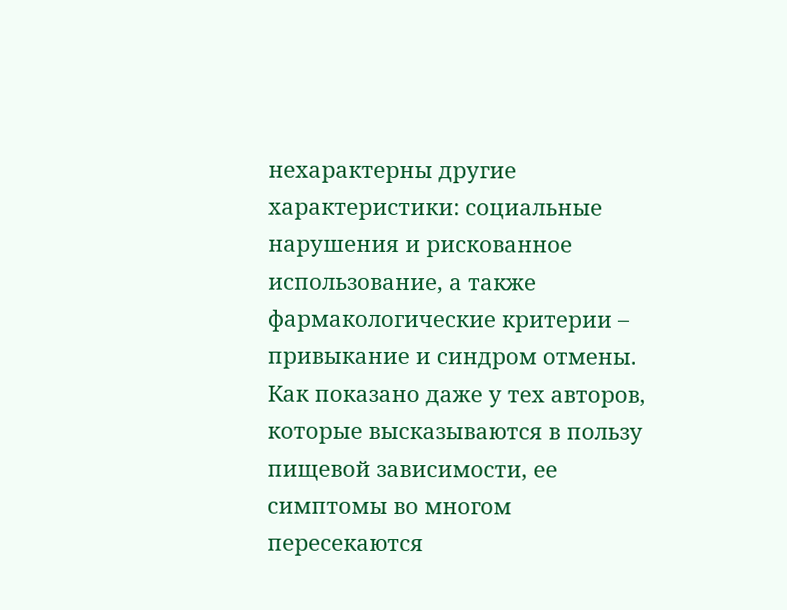нехарактерны другие характеристики: социальные нарушения и рискованное использование, а также фармакологические критерии – привыкание и синдром отмены.
Как показано даже у тех авторов, которые высказываются в пользу пищевой зависимости, ее симптомы во многом пересекаются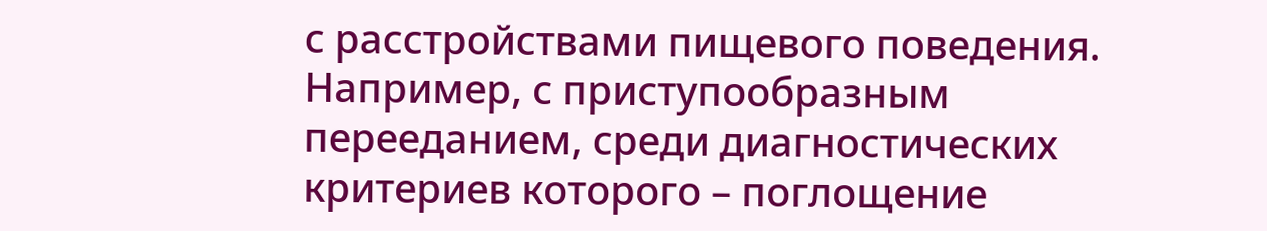с расстройствами пищевого поведения. Например, с приступообразным перееданием, среди диагностических критериев которого – поглощение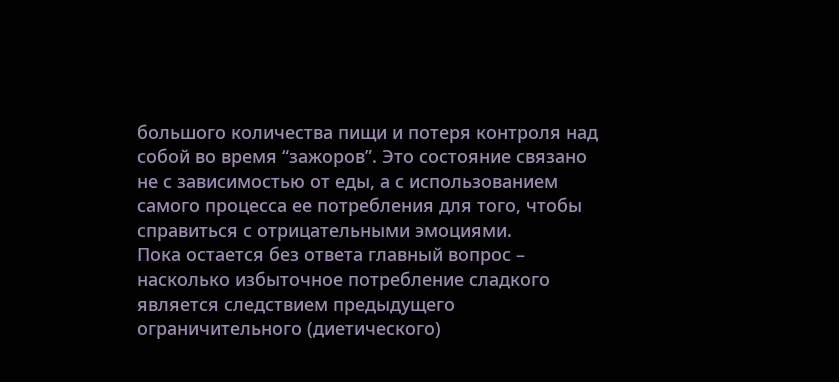большого количества пищи и потеря контроля над собой во время “зажоров”. Это состояние связано не с зависимостью от еды, а с использованием самого процесса ее потребления для того, чтобы справиться с отрицательными эмоциями.
Пока остается без ответа главный вопрос – насколько избыточное потребление сладкого является следствием предыдущего ограничительного (диетического)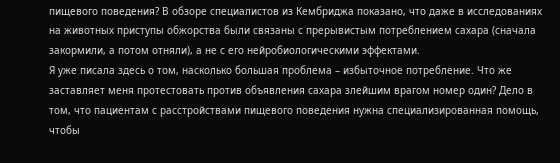пищевого поведения? В обзоре специалистов из Кембриджа показано, что даже в исследованиях на животных приступы обжорства были связаны с прерывистым потреблением сахара (сначала закормили, а потом отняли), а не с его нейробиологическими эффектами.
Я уже писала здесь о том, насколько большая проблема – избыточное потребление. Что же заставляет меня протестовать против объявления сахара злейшим врагом номер один? Дело в том, что пациентам с расстройствами пищевого поведения нужна специализированная помощь, чтобы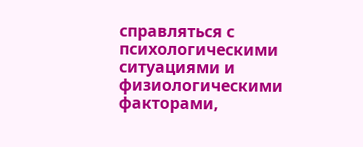справляться с психологическими ситуациями и физиологическими факторами,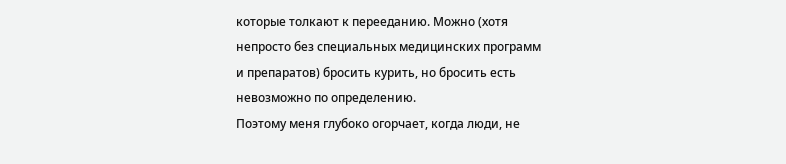которые толкают к перееданию. Можно (хотя непросто без специальных медицинских программ и препаратов) бросить курить, но бросить есть невозможно по определению.
Поэтому меня глубоко огорчает, когда люди, не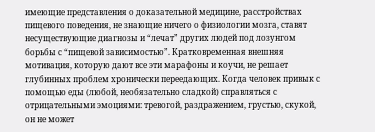имеющие представления о доказательной медицине, расстройствах пищевого поведения, не знающие ничего о физиологии мозга, ставят несуществующие диагнозы и “лечат” других людей под лозунгом борьбы с “пищевой зависимостью”. Кратковременная внешняя мотивация, которую дают все эти марафоны и коучи, не решает глубинных проблем хронически переедающих. Когда человек привык с помощью еды (любой, необязательно сладкой) справляться с отрицательными эмоциями: тревогой, раздражением, грустью, скукой, он не может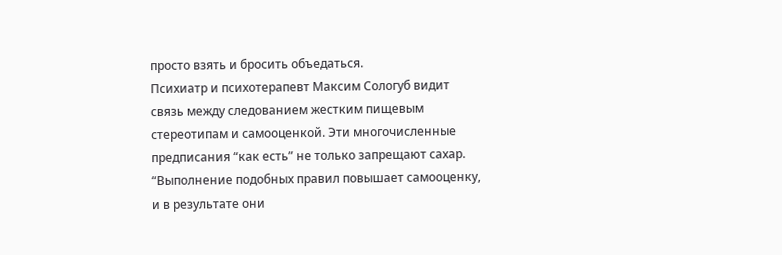просто взять и бросить объедаться.
Психиатр и психотерапевт Максим Сологуб видит связь между следованием жестким пищевым стереотипам и самооценкой. Эти многочисленные предписания “как есть” не только запрещают сахар. “Выполнение подобных правил повышает самооценку, и в результате они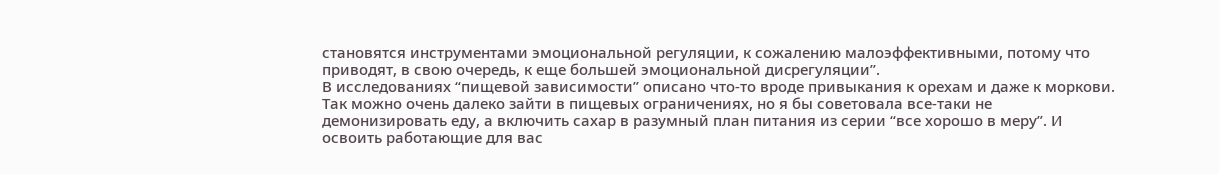становятся инструментами эмоциональной регуляции, к сожалению малоэффективными, потому что приводят, в свою очередь, к еще большей эмоциональной диcрегуляции”.
В исследованиях “пищевой зависимости” описано что-то вроде привыкания к орехам и даже к моркови. Так можно очень далеко зайти в пищевых ограничениях, но я бы советовала все-таки не демонизировать еду, а включить сахар в разумный план питания из серии “все хорошо в меру”. И освоить работающие для вас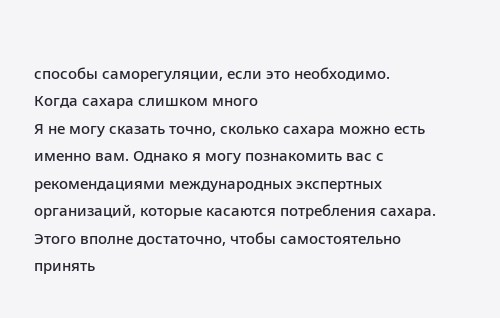способы саморегуляции, если это необходимо.
Когда сахара слишком много
Я не могу сказать точно, сколько сахара можно есть именно вам. Однако я могу познакомить вас с рекомендациями международных экспертных организаций, которые касаются потребления сахара. Этого вполне достаточно, чтобы самостоятельно принять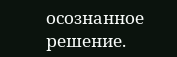осознанное решение.